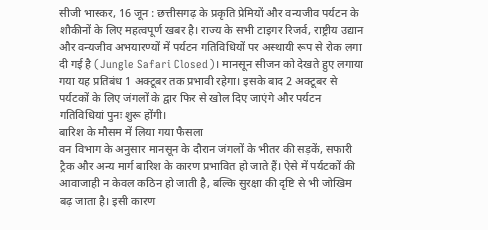सीजी भास्कर, 16 जून : छत्तीसगढ़ के प्रकृति प्रेमियों और वन्यजीव पर्यटन के शौकीनों के लिए महत्वपूर्ण खबर है। राज्य के सभी टाइगर रिजर्व, राष्ट्रीय उद्यान और वन्यजीव अभयारण्यों में पर्यटन गतिविधियों पर अस्थायी रूप से रोक लगा दी गई है (Jungle Safari Closed)। मानसून सीजन को देखते हुए लगाया गया यह प्रतिबंध 1 अक्टूबर तक प्रभावी रहेगा। इसके बाद 2 अक्टूबर से पर्यटकों के लिए जंगलों के द्वार फिर से खोल दिए जाएंगे और पर्यटन गतिविधियां पुनः शुरू होंगी।
बारिश के मौसम में लिया गया फैसला
वन विभाग के अनुसार मानसून के दौरान जंगलों के भीतर की सड़कें, सफारी ट्रैक और अन्य मार्ग बारिश के कारण प्रभावित हो जाते हैं। ऐसे में पर्यटकों की आवाजाही न केवल कठिन हो जाती है, बल्कि सुरक्षा की दृष्टि से भी जोखिम बढ़ जाता है। इसी कारण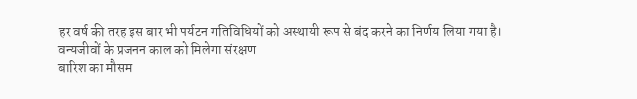हर वर्ष की तरह इस बार भी पर्यटन गतिविधियों को अस्थायी रूप से बंद करने का निर्णय लिया गया है।
वन्यजीवों के प्रजनन काल को मिलेगा संरक्षण
बारिश का मौसम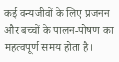कई वन्यजीवों के लिए प्रजनन और बच्चों के पालन-पोषण का महत्वपूर्ण समय होता है।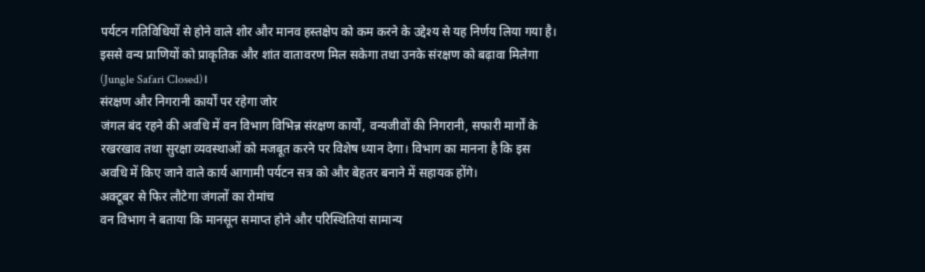पर्यटन गतिविधियों से होने वाले शोर और मानव हस्तक्षेप को कम करने के उद्देश्य से यह निर्णय लिया गया है। इससे वन्य प्राणियों को प्राकृतिक और शांत वातावरण मिल सकेगा तथा उनके संरक्षण को बढ़ावा मिलेगा (Jungle Safari Closed)।
संरक्षण और निगरानी कार्यों पर रहेगा जोर
जंगल बंद रहने की अवधि में वन विभाग विभिन्न संरक्षण कार्यों, वन्यजीवों की निगरानी, सफारी मार्गों के रखरखाव तथा सुरक्षा व्यवस्थाओं को मजबूत करने पर विशेष ध्यान देगा। विभाग का मानना है कि इस अवधि में किए जाने वाले कार्य आगामी पर्यटन सत्र को और बेहतर बनाने में सहायक होंगे।
अक्टूबर से फिर लौटेगा जंगलों का रोमांच
वन विभाग ने बताया कि मानसून समाप्त होने और परिस्थितियां सामान्य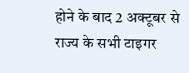होने के बाद 2 अक्टूबर से राज्य के सभी टाइगर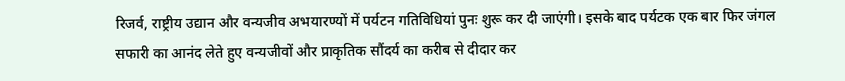रिजर्व, राष्ट्रीय उद्यान और वन्यजीव अभयारण्यों में पर्यटन गतिविधियां पुनः शुरू कर दी जाएंगी। इसके बाद पर्यटक एक बार फिर जंगल सफारी का आनंद लेते हुए वन्यजीवों और प्राकृतिक सौंदर्य का करीब से दीदार कर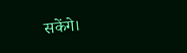सकेंगे।